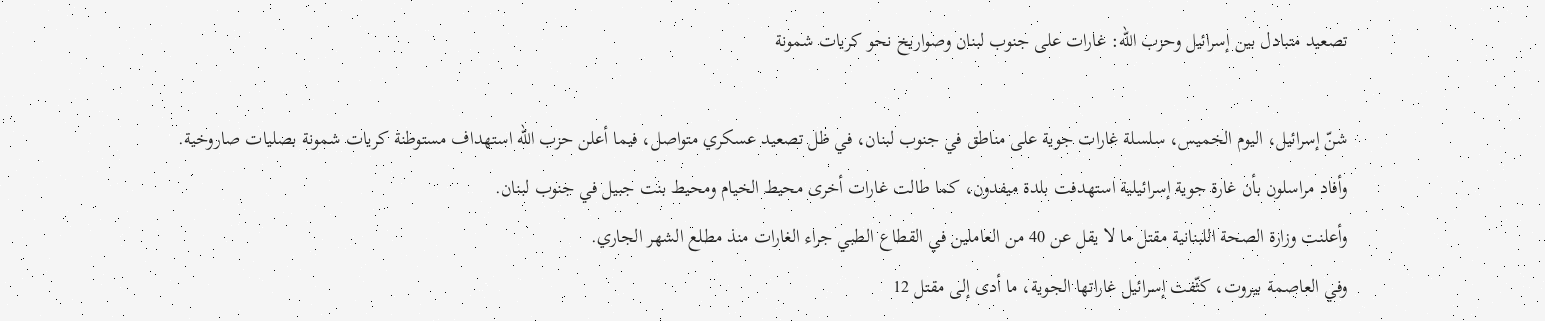تصعيد متبادل بين إسرائيل وحزب الله: غارات على جنوب لبنان وصواريخ نحو كريات شمونة

شنّ إسرائيل، اليوم الخميس، سلسلة غارات جوية على مناطق في جنوب لبنان، في ظل تصعيد عسكري متواصل، فيما أعلن حزب الله استهداف مستوطنة كريات شمونة بصليات صاروخية.
وأفاد مراسلون بأن غارة جوية إسرائيلية استهدفت بلدة ميفدون، كما طالت غارات أخرى محيط الخيام ومحيط بنت جبيل في جنوب لبنان.
وأعلنت وزارة الصحة اللبنانية مقتل ما لا يقل عن 40 من العاملين في القطاع الطبي جراء الغارات منذ مطلع الشهر الجاري.
وفي العاصمة بيروت، كثّفت إسرائيل غاراتها الجوية، ما أدى إلى مقتل 12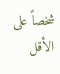شخصاً على الأقل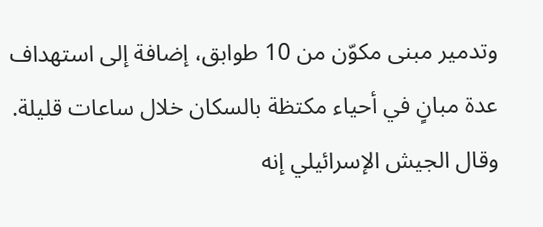وتدمير مبنى مكوّن من 10 طوابق، إضافة إلى استهداف عدة مبانٍ في أحياء مكتظة بالسكان خلال ساعات قليلة.
وقال الجيش الإسرائيلي إنه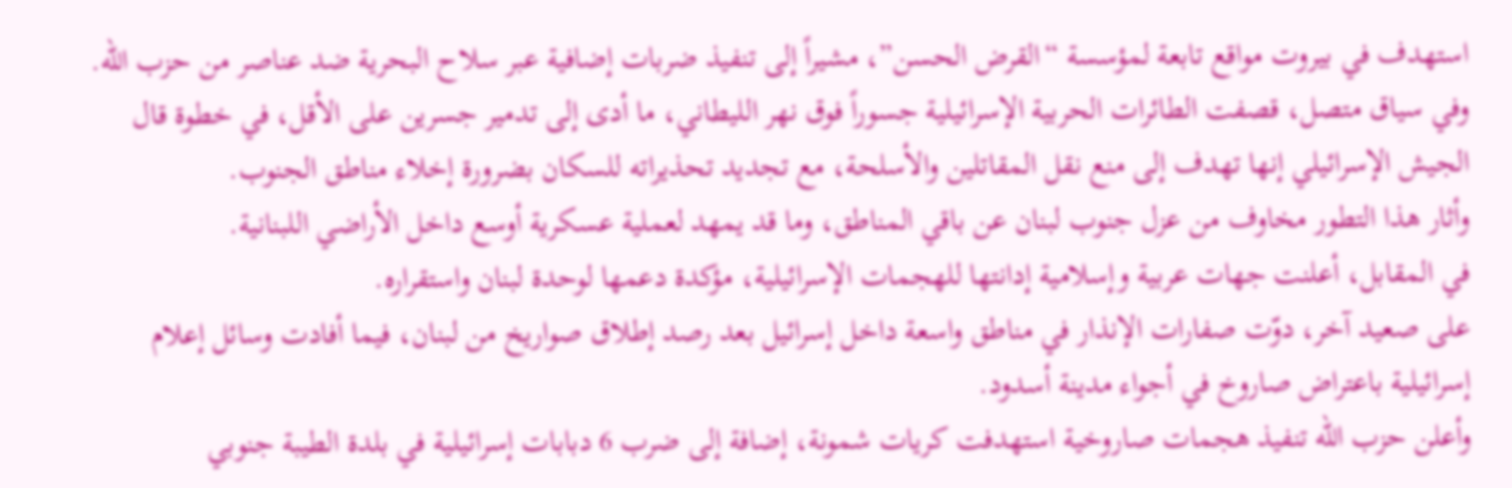استهدف في بيروت مواقع تابعة لمؤسسة “القرض الحسن”، مشيراً إلى تنفيذ ضربات إضافية عبر سلاح البحرية ضد عناصر من حزب الله.
وفي سياق متصل، قصفت الطائرات الحربية الإسرائيلية جسوراً فوق نهر الليطاني، ما أدى إلى تدمير جسرين على الأقل، في خطوة قال الجيش الإسرائيلي إنها تهدف إلى منع نقل المقاتلين والأسلحة، مع تجديد تحذيراته للسكان بضرورة إخلاء مناطق الجنوب.
وأثار هذا التطور مخاوف من عزل جنوب لبنان عن باقي المناطق، وما قد يمهد لعملية عسكرية أوسع داخل الأراضي اللبنانية.
في المقابل، أعلنت جهات عربية وإسلامية إدانتها للهجمات الإسرائيلية، مؤكدة دعمها لوحدة لبنان واستقراره.
على صعيد آخر، دوّت صفارات الإنذار في مناطق واسعة داخل إسرائيل بعد رصد إطلاق صواريخ من لبنان، فيما أفادت وسائل إعلام إسرائيلية باعتراض صاروخ في أجواء مدينة أسدود.
وأعلن حزب الله تنفيذ هجمات صاروخية استهدفت كريات شمونة، إضافة إلى ضرب 6 دبابات إسرائيلية في بلدة الطيبة جنوبي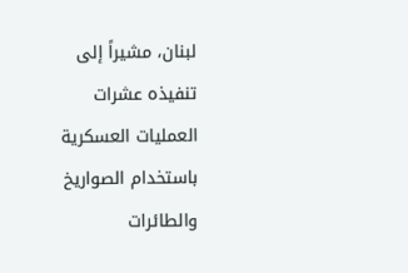لبنان، مشيراً إلى تنفيذه عشرات العمليات العسكرية باستخدام الصواريخ والطائرات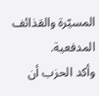المسيّرة والقذائف المدفعية.
وأكد الحزب أن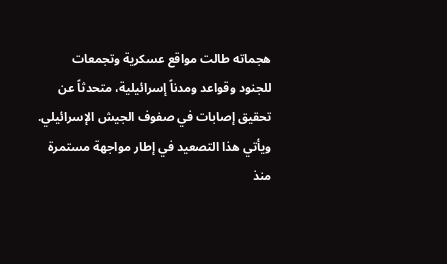هجماته طالت مواقع عسكرية وتجمعات للجنود وقواعد ومدناً إسرائيلية، متحدثاً عن تحقيق إصابات في صفوف الجيش الإسرائيلي.
ويأتي هذا التصعيد في إطار مواجهة مستمرة منذ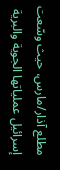مطلع آذار/مارس، حيث وسّعت إسرائيل عملياتها الجوية والبرية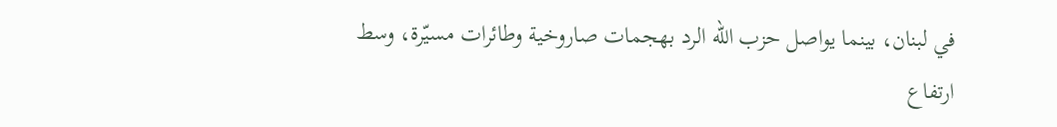في لبنان، بينما يواصل حزب الله الرد بهجمات صاروخية وطائرات مسيّرة، وسط ارتفاع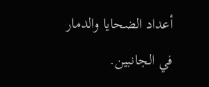أعداد الضحايا والدمار في الجانبين.